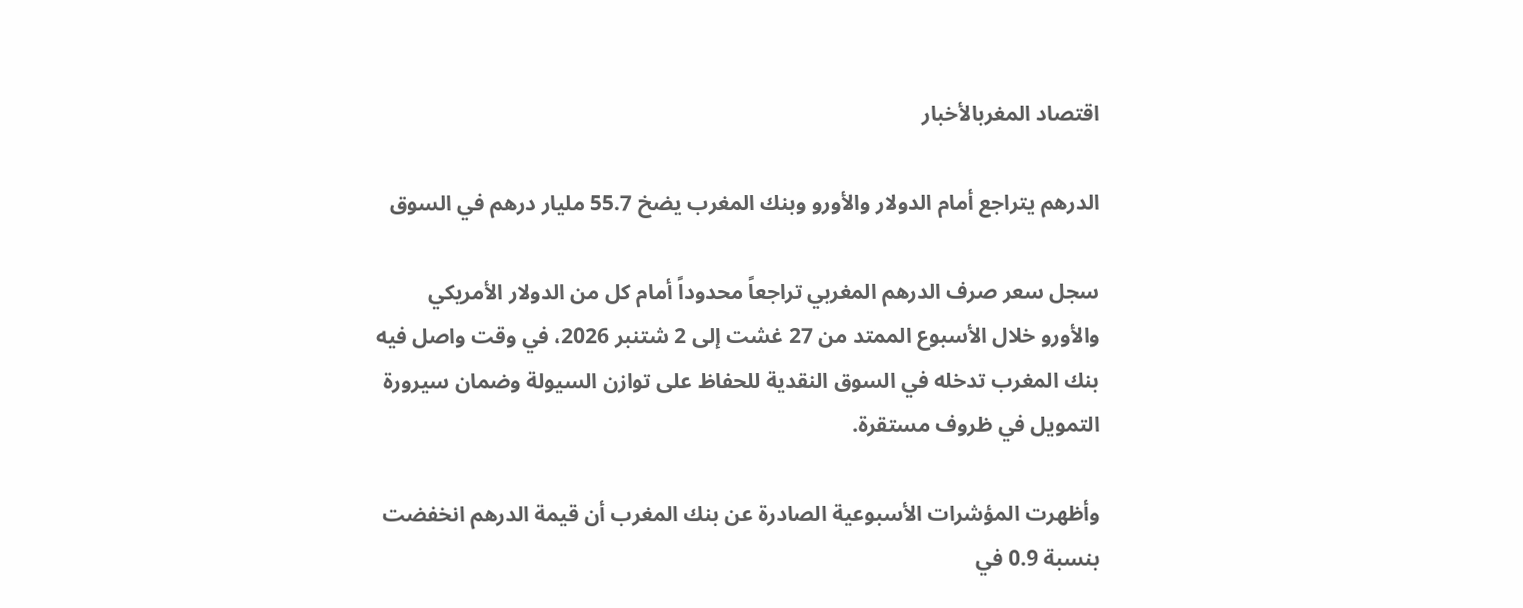اقتصاد المغربالأخبار

الدرهم يتراجع أمام الدولار والأورو وبنك المغرب يضخ 55.7 مليار درهم في السوق

سجل سعر صرف الدرهم المغربي تراجعاً محدوداً أمام كل من الدولار الأمريكي والأورو خلال الأسبوع الممتد من 27 غشت إلى 2 شتنبر 2026، في وقت واصل فيه بنك المغرب تدخله في السوق النقدية للحفاظ على توازن السيولة وضمان سيرورة التمويل في ظروف مستقرة.

وأظهرت المؤشرات الأسبوعية الصادرة عن بنك المغرب أن قيمة الدرهم انخفضت بنسبة 0.9 في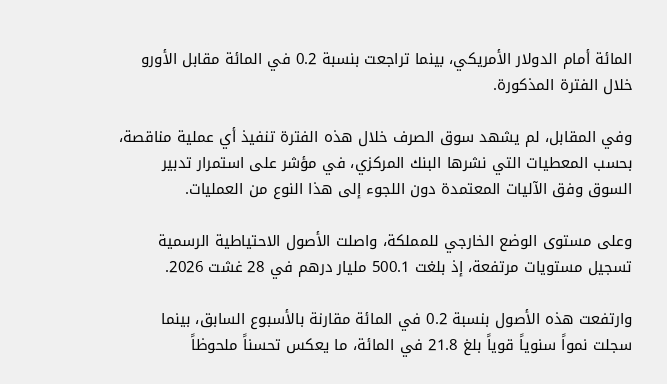المائة أمام الدولار الأمريكي، بينما تراجعت بنسبة 0.2 في المائة مقابل الأورو خلال الفترة المذكورة.

وفي المقابل، لم يشهد سوق الصرف خلال هذه الفترة تنفيذ أي عملية مناقصة، بحسب المعطيات التي نشرها البنك المركزي، في مؤشر على استمرار تدبير السوق وفق الآليات المعتمدة دون اللجوء إلى هذا النوع من العمليات.

وعلى مستوى الوضع الخارجي للمملكة، واصلت الأصول الاحتياطية الرسمية تسجيل مستويات مرتفعة، إذ بلغت 500.1 مليار درهم في 28 غشت 2026.

وارتفعت هذه الأصول بنسبة 0.2 في المائة مقارنة بالأسبوع السابق، بينما سجلت نمواً سنوياً قوياً بلغ 21.8 في المائة، ما يعكس تحسناً ملحوظاً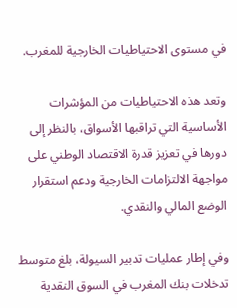في مستوى الاحتياطيات الخارجية للمغرب.

وتعد هذه الاحتياطيات من المؤشرات الأساسية التي تراقبها الأسواق، بالنظر إلى دورها في تعزيز قدرة الاقتصاد الوطني على مواجهة الالتزامات الخارجية ودعم استقرار الوضع المالي والنقدي.

وفي إطار عمليات تدبير السيولة، بلغ متوسط تدخلات بنك المغرب في السوق النقدية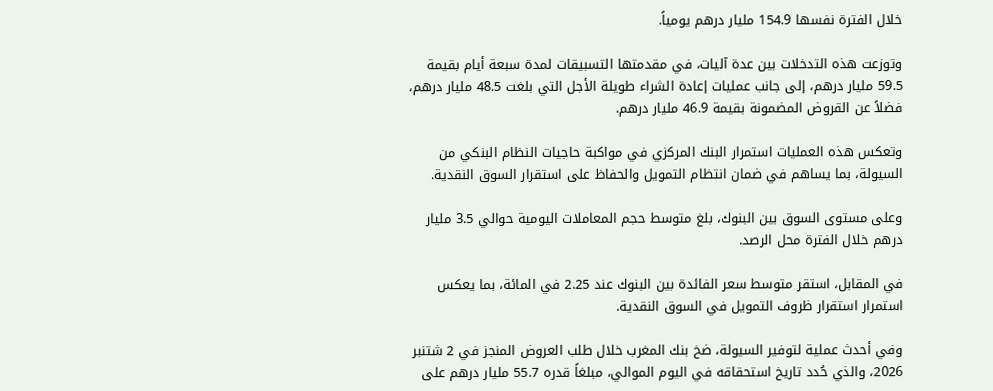خلال الفترة نفسها 154.9 مليار درهم يومياً.

وتوزعت هذه التدخلات بين عدة آليات، في مقدمتها التسبيقات لمدة سبعة أيام بقيمة 59.5 مليار درهم، إلى جانب عمليات إعادة الشراء طويلة الأجل التي بلغت 48.5 مليار درهم، فضلاً عن القروض المضمونة بقيمة 46.9 مليار درهم.

وتعكس هذه العمليات استمرار البنك المركزي في مواكبة حاجيات النظام البنكي من السيولة، بما يساهم في ضمان انتظام التمويل والحفاظ على استقرار السوق النقدية.

وعلى مستوى السوق بين البنوك، بلغ متوسط حجم المعاملات اليومية حوالي 3.5 مليار درهم خلال الفترة محل الرصد.

في المقابل، استقر متوسط سعر الفائدة بين البنوك عند 2.25 في المائة، بما يعكس استمرار استقرار ظروف التمويل في السوق النقدية.

وفي أحدث عملية لتوفير السيولة، ضخ بنك المغرب خلال طلب العروض المنجز في 2 شتنبر 2026، والذي حُدد تاريخ استحقاقه في اليوم الموالي، مبلغاً قدره 55.7 مليار درهم على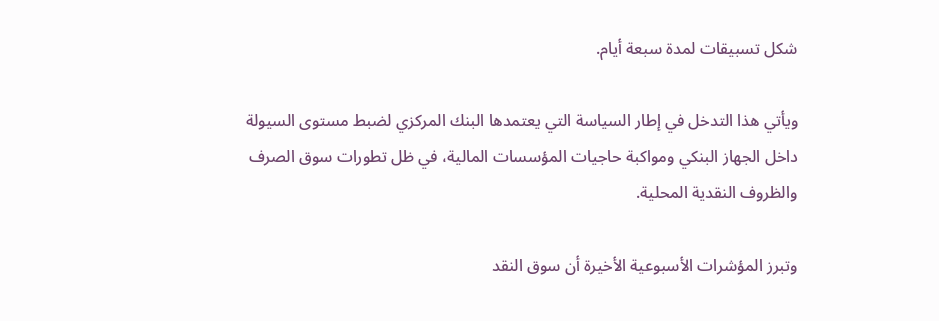شكل تسبيقات لمدة سبعة أيام.

ويأتي هذا التدخل في إطار السياسة التي يعتمدها البنك المركزي لضبط مستوى السيولة داخل الجهاز البنكي ومواكبة حاجيات المؤسسات المالية، في ظل تطورات سوق الصرف والظروف النقدية المحلية.

وتبرز المؤشرات الأسبوعية الأخيرة أن سوق النقد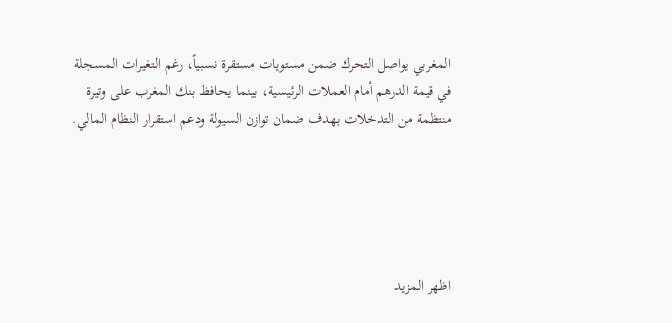المغربي يواصل التحرك ضمن مستويات مستقرة نسبياً، رغم التغيرات المسجلة في قيمة الدرهم أمام العملات الرئيسية، بينما يحافظ بنك المغرب على وتيرة منتظمة من التدخلات بهدف ضمان توازن السيولة ودعم استقرار النظام المالي.





اظهر المزيد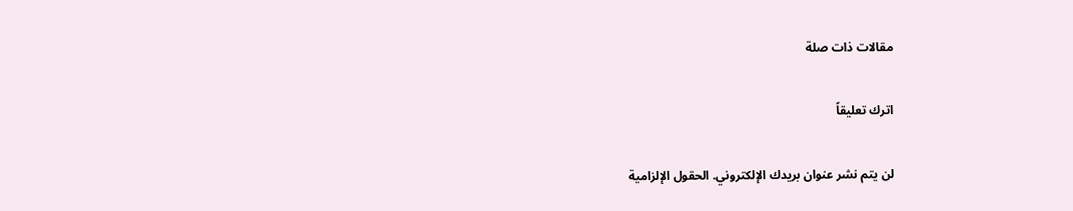مقالات ذات صلة

اترك تعليقاً

لن يتم نشر عنوان بريدك الإلكتروني. الحقول الإلزامية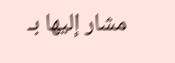مشار إليها بـ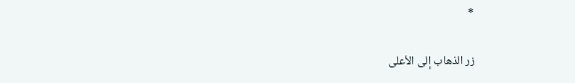*

زر الذهاب إلى الأعلى